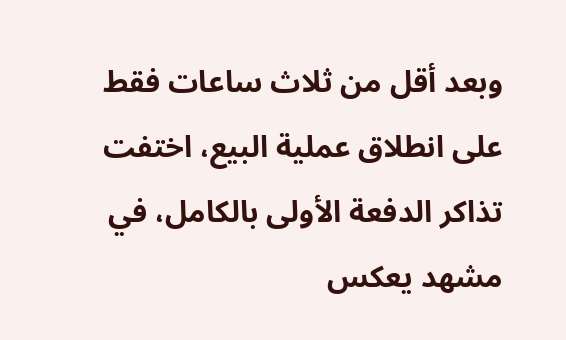وبعد أقل من ثلاث ساعات فقط على انطلاق عملية البيع، اختفت تذاكر الدفعة الأولى بالكامل، في مشهد يعكس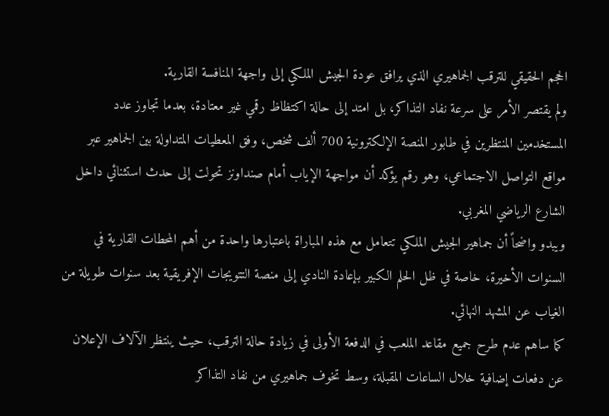الحجم الحقيقي للترقب الجماهيري الذي يرافق عودة الجيش الملكي إلى واجهة المنافسة القارية.
ولم يقتصر الأمر على سرعة نفاد التذاكر، بل امتد إلى حالة اكتظاظ رقمي غير معتادة، بعدما تجاوز عدد المستخدمين المنتظرين في طابور المنصة الإلكترونية 700 ألف شخص، وفق المعطيات المتداولة بين الجماهير عبر مواقع التواصل الاجتماعي، وهو رقم يؤكد أن مواجهة الإياب أمام صنداونز تحولت إلى حدث استثنائي داخل الشارع الرياضي المغربي.
ويبدو واضحاً أن جماهير الجيش الملكي تتعامل مع هذه المباراة باعتبارها واحدة من أهم المحطات القارية في السنوات الأخيرة، خاصة في ظل الحلم الكبير بإعادة النادي إلى منصة التتويجات الإفريقية بعد سنوات طويلة من الغياب عن المشهد النهائي.
كما ساهم عدم طرح جميع مقاعد الملعب في الدفعة الأولى في زيادة حالة الترقب، حيث ينتظر الآلاف الإعلان عن دفعات إضافية خلال الساعات المقبلة، وسط تخوف جماهيري من نفاد التذاكر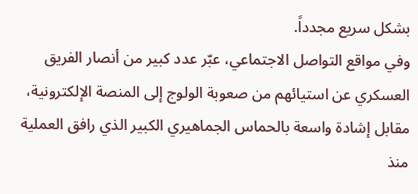بشكل سريع مجدداً.
وفي مواقع التواصل الاجتماعي، عبّر عدد كبير من أنصار الفريق العسكري عن استيائهم من صعوبة الولوج إلى المنصة الإلكترونية، مقابل إشادة واسعة بالحماس الجماهيري الكبير الذي رافق العملية منذ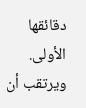دقائقها الأولى.
ويرتقب أن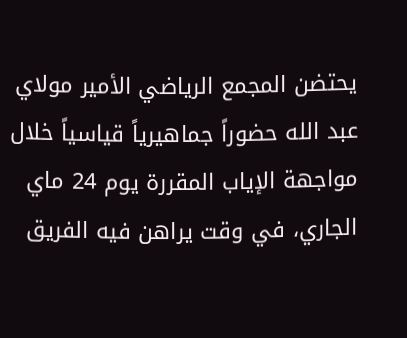يحتضن المجمع الرياضي الأمير مولاي عبد الله حضوراً جماهيرياً قياسياً خلال مواجهة الإياب المقررة يوم 24 ماي الجاري، في وقت يراهن فيه الفريق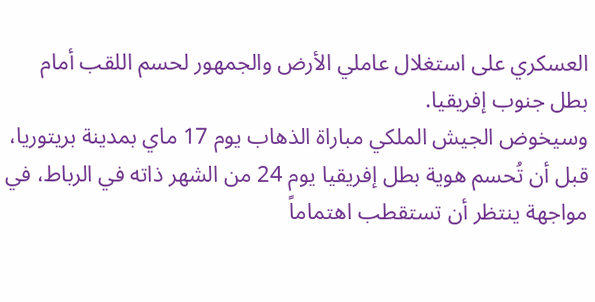العسكري على استغلال عاملي الأرض والجمهور لحسم اللقب أمام بطل جنوب إفريقيا.
وسيخوض الجيش الملكي مباراة الذهاب يوم 17 ماي بمدينة بريتوريا، قبل أن تُحسم هوية بطل إفريقيا يوم 24 من الشهر ذاته في الرباط، في مواجهة ينتظر أن تستقطب اهتماماً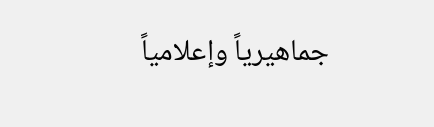جماهيرياً وإعلامياً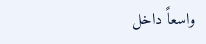واسعاً داخل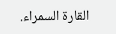القارة السمراء.